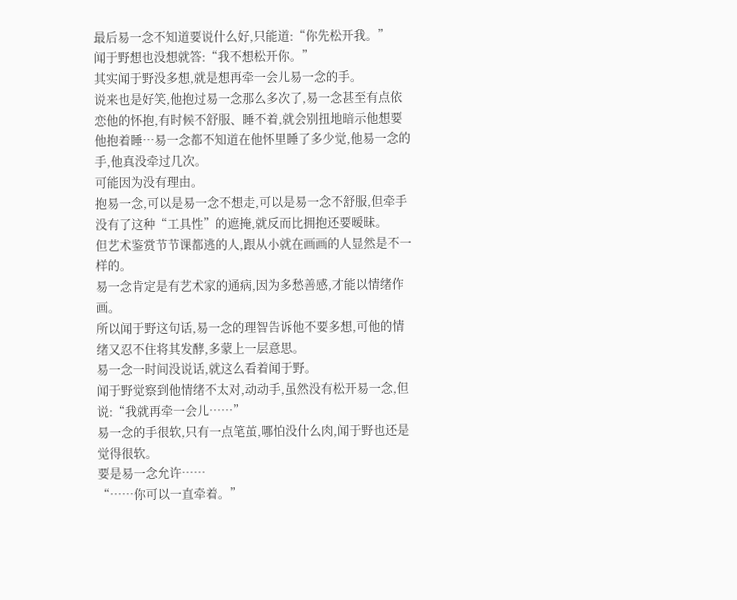最后易一念不知道要说什么好,只能道:“你先松开我。”
闻于野想也没想就答:“我不想松开你。”
其实闻于野没多想,就是想再牵一会儿易一念的手。
说来也是好笑,他抱过易一念那么多次了,易一念甚至有点依恋他的怀抱,有时候不舒服、睡不着,就会别扭地暗示他想要他抱着睡…易一念都不知道在他怀里睡了多少觉,他易一念的手,他真没牵过几次。
可能因为没有理由。
抱易一念,可以是易一念不想走,可以是易一念不舒服,但牵手没有了这种“工具性”的遮掩,就反而比拥抱还要暧昧。
但艺术鉴赏节节课都逃的人,跟从小就在画画的人显然是不一样的。
易一念肯定是有艺术家的通病,因为多愁善感,才能以情绪作画。
所以闻于野这句话,易一念的理智告诉他不要多想,可他的情绪又忍不住将其发酵,多蒙上一层意思。
易一念一时间没说话,就这么看着闻于野。
闻于野觉察到他情绪不太对,动动手,虽然没有松开易一念,但说:“我就再牵一会儿……”
易一念的手很软,只有一点笔茧,哪怕没什么肉,闻于野也还是觉得很软。
要是易一念允许……
“……你可以一直牵着。”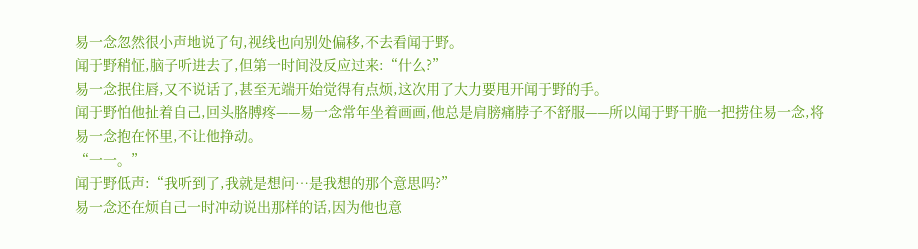易一念忽然很小声地说了句,视线也向别处偏移,不去看闻于野。
闻于野稍怔,脑子听进去了,但第一时间没反应过来:“什么?”
易一念抿住唇,又不说话了,甚至无端开始觉得有点烦,这次用了大力要甩开闻于野的手。
闻于野怕他扯着自己,回头胳膊疼——易一念常年坐着画画,他总是肩膀痛脖子不舒服——所以闻于野干脆一把捞住易一念,将易一念抱在怀里,不让他挣动。
“一一。”
闻于野低声:“我听到了,我就是想问…是我想的那个意思吗?”
易一念还在烦自己一时冲动说出那样的话,因为他也意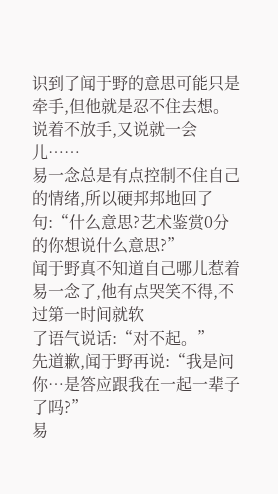识到了闻于野的意思可能只是牵手,但他就是忍不住去想。
说着不放手,又说就一会儿……
易一念总是有点控制不住自己的情绪,所以硬邦邦地回了句:“什么意思?艺术鉴赏0分的你想说什么意思?”
闻于野真不知道自己哪儿惹着易一念了,他有点哭笑不得,不过第一时间就软
了语气说话:“对不起。”
先道歉,闻于野再说:“我是问你…是答应跟我在一起一辈子了吗?”
易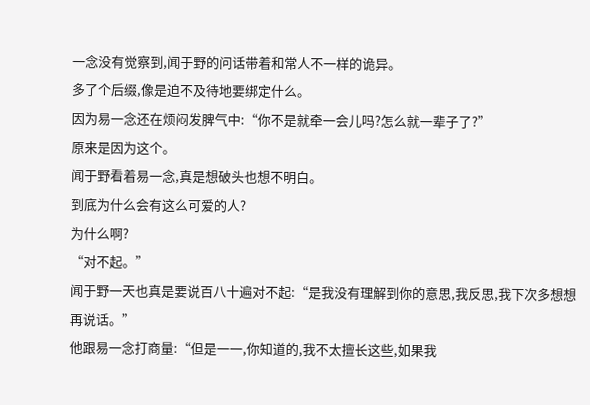一念没有觉察到,闻于野的问话带着和常人不一样的诡异。
多了个后缀,像是迫不及待地要绑定什么。
因为易一念还在烦闷发脾气中:“你不是就牵一会儿吗?怎么就一辈子了?”
原来是因为这个。
闻于野看着易一念,真是想破头也想不明白。
到底为什么会有这么可爱的人?
为什么啊?
“对不起。”
闻于野一天也真是要说百八十遍对不起:“是我没有理解到你的意思,我反思,我下次多想想再说话。”
他跟易一念打商量:“但是一一,你知道的,我不太擅长这些,如果我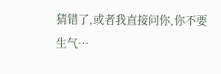猜错了,或者我直接问你,你不要生气…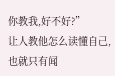你教我,好不好?”
让人教他怎么读懂自己,也就只有闻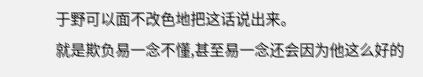于野可以面不改色地把这话说出来。
就是欺负易一念不懂,甚至易一念还会因为他这么好的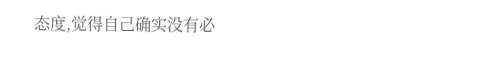态度,觉得自己确实没有必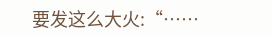要发这么大火:“……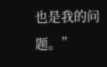也是我的问题。”